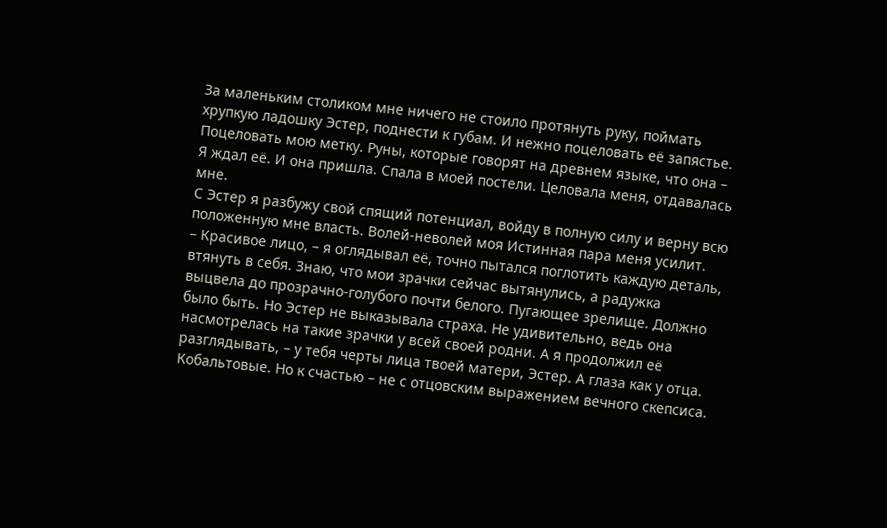За маленьким столиком мне ничего не стоило протянуть руку, поймать хрупкую ладошку Эстер, поднести к губам. И нежно поцеловать её запястье. Поцеловать мою метку. Руны, которые говорят на древнем языке, что она –
Я ждал её. И она пришла. Спала в моей постели. Целовала меня, отдавалась мне.
С Эстер я разбужу свой спящий потенциал, войду в полную силу и верну всю положенную мне власть. Волей-неволей моя Истинная пара меня усилит.
– Красивое лицо, – я оглядывал её, точно пытался поглотить каждую деталь, втянуть в себя. Знаю, что мои зрачки сейчас вытянулись, а радужка выцвела до прозрачно-голубого почти белого. Пугающее зрелище. Должно было быть. Но Эстер не выказывала страха. Не удивительно, ведь она насмотрелась на такие зрачки у всей своей родни. А я продолжил её разглядывать, – у тебя черты лица твоей матери, Эстер. А глаза как у отца. Кобальтовые. Но к счастью – не с отцовским выражением вечного скепсиса.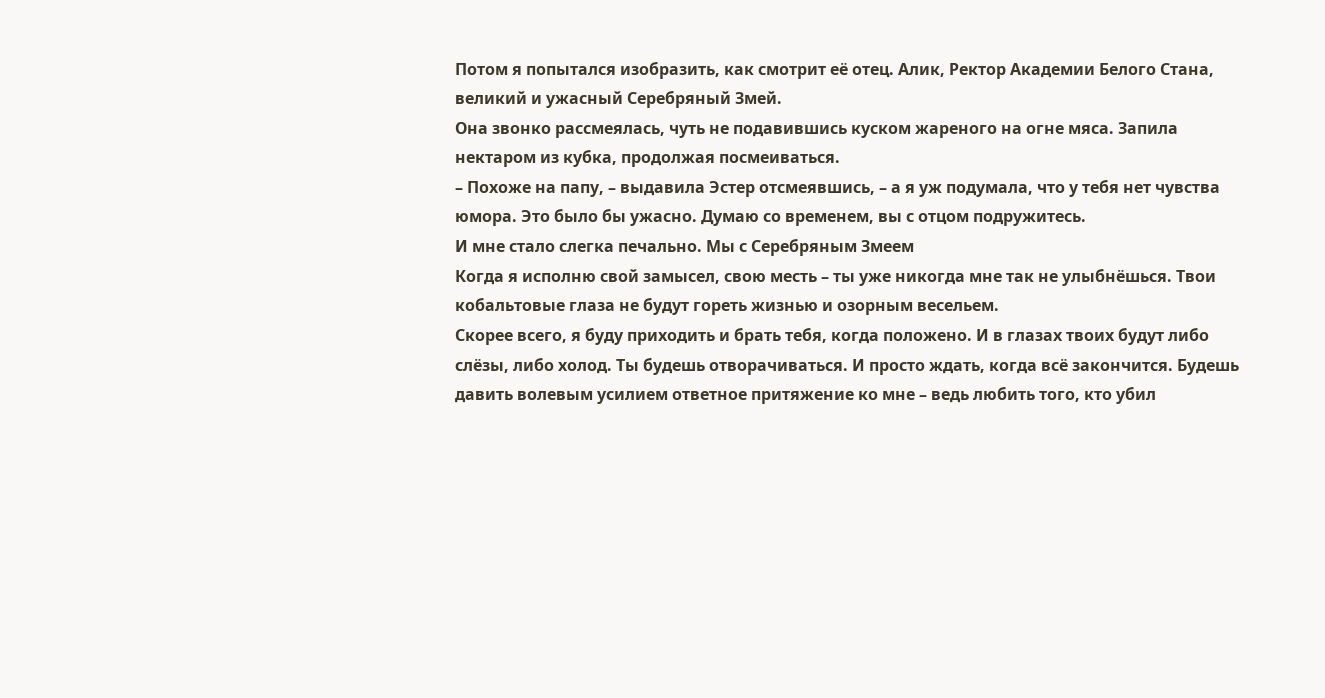Потом я попытался изобразить, как смотрит её отец. Алик, Ректор Академии Белого Стана, великий и ужасный Серебряный Змей.
Она звонко рассмеялась, чуть не подавившись куском жареного на огне мяса. Запила нектаром из кубка, продолжая посмеиваться.
– Похоже на папу, – выдавила Эстер отсмеявшись, – а я уж подумала, что у тебя нет чувства юмора. Это было бы ужасно. Думаю со временем, вы с отцом подружитесь.
И мне стало слегка печально. Мы с Серебряным Змеем
Когда я исполню свой замысел, свою месть – ты уже никогда мне так не улыбнёшься. Твои кобальтовые глаза не будут гореть жизнью и озорным весельем.
Скорее всего, я буду приходить и брать тебя, когда положено. И в глазах твоих будут либо слёзы, либо холод. Ты будешь отворачиваться. И просто ждать, когда всё закончится. Будешь давить волевым усилием ответное притяжение ко мне – ведь любить того, кто убил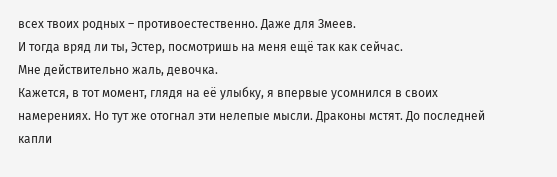всех твоих родных – противоестественно. Даже для Змеев.
И тогда вряд ли ты, Эстер, посмотришь на меня ещё так как сейчас.
Мне действительно жаль, девочка.
Кажется, в тот момент, глядя на её улыбку, я впервые усомнился в своих намерениях. Но тут же отогнал эти нелепые мысли. Драконы мстят. До последней капли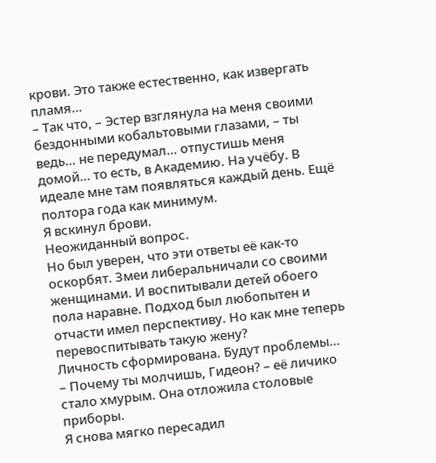крови. Это также естественно, как извергать пламя…
– Так что, – Эстер взглянула на меня своими бездонными кобальтовыми глазами, – ты ведь… не передумал… отпустишь меня домой… то есть, в Академию. На учёбу. В идеале мне там появляться каждый день. Ещё полтора года как минимум.
Я вскинул брови.
Неожиданный вопрос.
Но был уверен, что эти ответы её как-то оскорбят. Змеи либеральничали со своими женщинами. И воспитывали детей обоего пола наравне. Подход был любопытен и отчасти имел перспективу. Но как мне теперь перевоспитывать такую жену?
Личность сформирована. Будут проблемы…
– Почему ты молчишь, Гидеон? – её личико стало хмурым. Она отложила столовые приборы.
Я снова мягко пересадил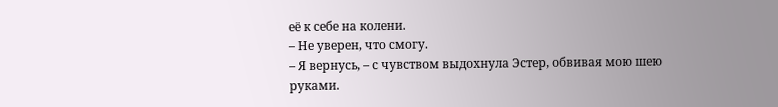её к себе на колени.
– Не уверен, что смогу.
– Я вернусь, – с чувством выдохнула Эстер, обвивая мою шею руками.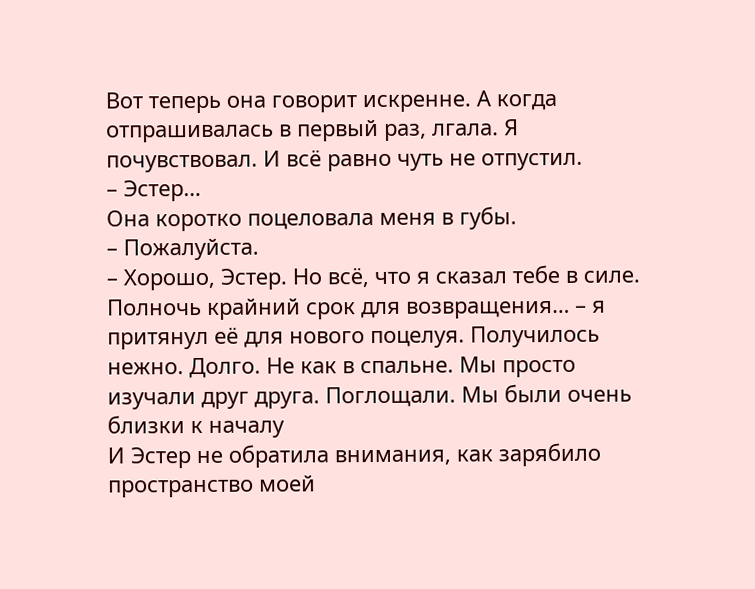Вот теперь она говорит искренне. А когда отпрашивалась в первый раз, лгала. Я почувствовал. И всё равно чуть не отпустил.
– Эстер…
Она коротко поцеловала меня в губы.
– Пожалуйста.
– Хорошо, Эстер. Но всё, что я сказал тебе в силе. Полночь крайний срок для возвращения… – я притянул её для нового поцелуя. Получилось нежно. Долго. Не как в спальне. Мы просто изучали друг друга. Поглощали. Мы были очень близки к началу
И Эстер не обратила внимания, как зарябило пространство моей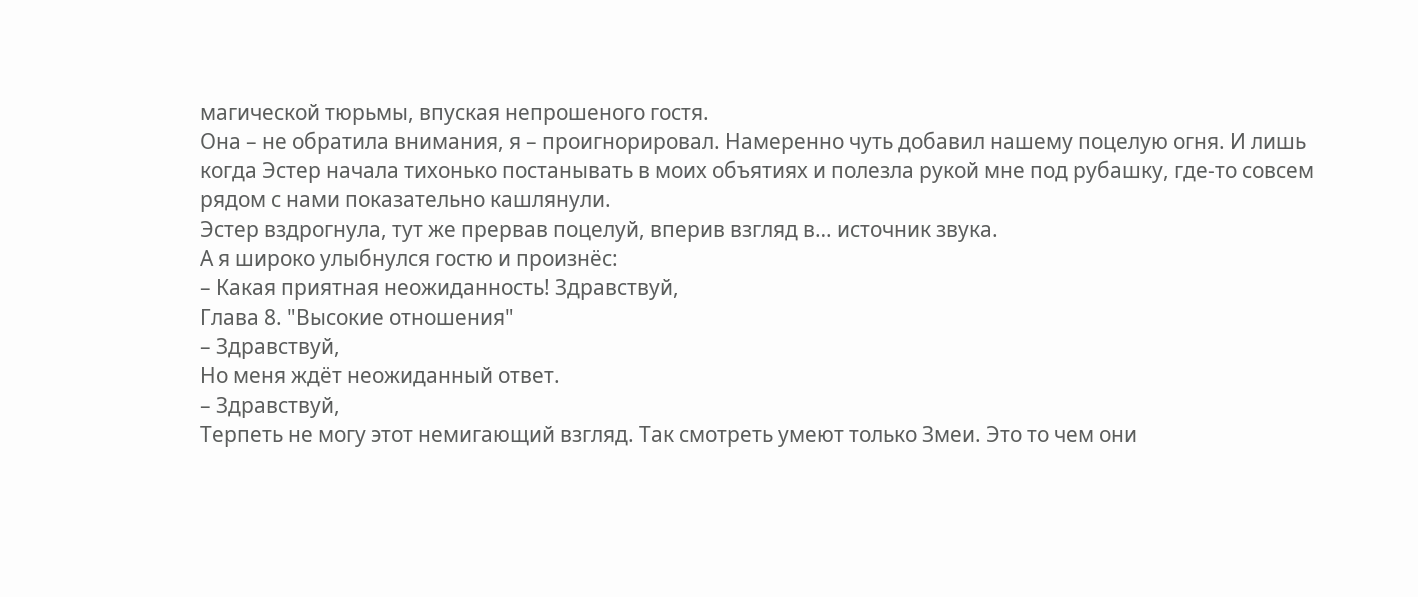магической тюрьмы, впуская непрошеного гостя.
Она – не обратила внимания, я – проигнорировал. Намеренно чуть добавил нашему поцелую огня. И лишь когда Эстер начала тихонько постанывать в моих объятиях и полезла рукой мне под рубашку, где-то совсем рядом с нами показательно кашлянули.
Эстер вздрогнула, тут же прервав поцелуй, вперив взгляд в… источник звука.
А я широко улыбнулся гостю и произнёс:
– Какая приятная неожиданность! Здравствуй,
Глава 8. "Высокие отношения"
– Здравствуй,
Но меня ждёт неожиданный ответ.
– Здравствуй,
Терпеть не могу этот немигающий взгляд. Так смотреть умеют только Змеи. Это то чем они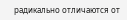радикально отличаются от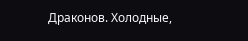Драконов. Холодные,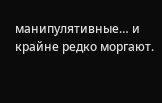манипулятивные… и крайне редко моргают.